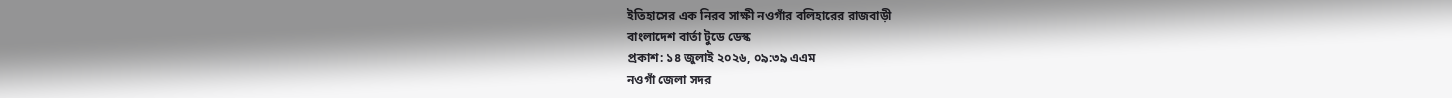ইতিহাসের এক নিরব সাক্ষী নওগাঁর বলিহারের রাজবাড়ী
বাংলাদেশ বার্তা টুডে ডেস্ক
প্রকাশ: ১৪ জুলাই ২০২৬, ০৯:৩৯ এএম
নওগাঁ জেলা সদর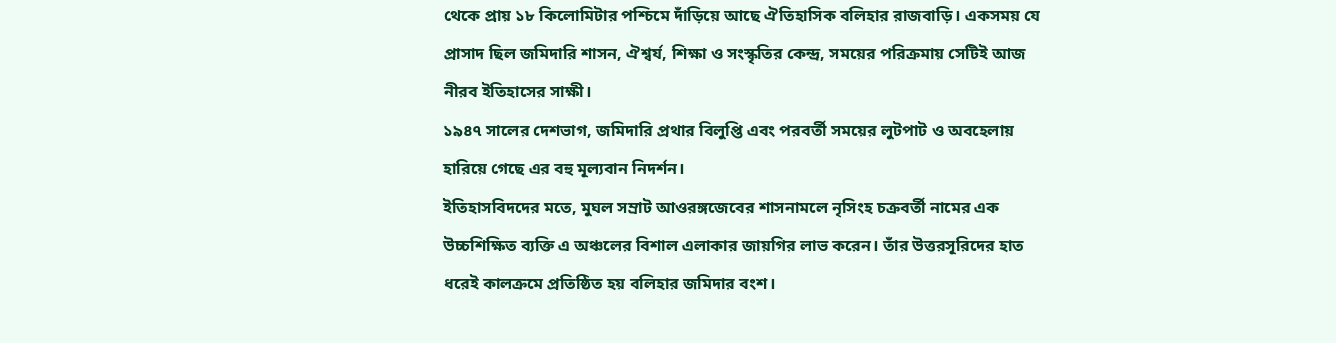থেকে প্রায় ১৮ কিলোমিটার পশ্চিমে দাঁড়িয়ে আছে ঐতিহাসিক বলিহার রাজবাড়ি। একসময় যে প্রাসাদ ছিল জমিদারি শাসন, ঐশ্বর্য, শিক্ষা ও সংস্কৃতির কেন্দ্র, সময়ের পরিক্রমায় সেটিই আজ নীরব ইতিহাসের সাক্ষী।
১৯৪৭ সালের দেশভাগ, জমিদারি প্রথার বিলুপ্তি এবং পরবর্তী সময়ের লুটপাট ও অবহেলায় হারিয়ে গেছে এর বহু মূল্যবান নিদর্শন।
ইতিহাসবিদদের মতে, মুঘল সম্রাট আওরঙ্গজেবের শাসনামলে নৃসিংহ চক্রবর্তী নামের এক উচ্চশিক্ষিত ব্যক্তি এ অঞ্চলের বিশাল এলাকার জায়গির লাভ করেন। তাঁর উত্তরসূরিদের হাত ধরেই কালক্রমে প্রতিষ্ঠিত হয় বলিহার জমিদার বংশ।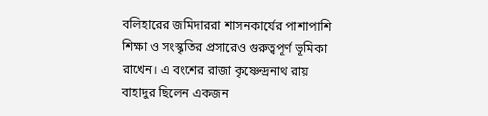বলিহারের জমিদাররা শাসনকার্যের পাশাপাশি শিক্ষা ও সংস্কৃতির প্রসারেও গুরুত্বপূর্ণ ভূমিকা রাখেন। এ বংশের রাজা কৃষ্ণেন্দ্রনাথ রায় বাহাদুর ছিলেন একজন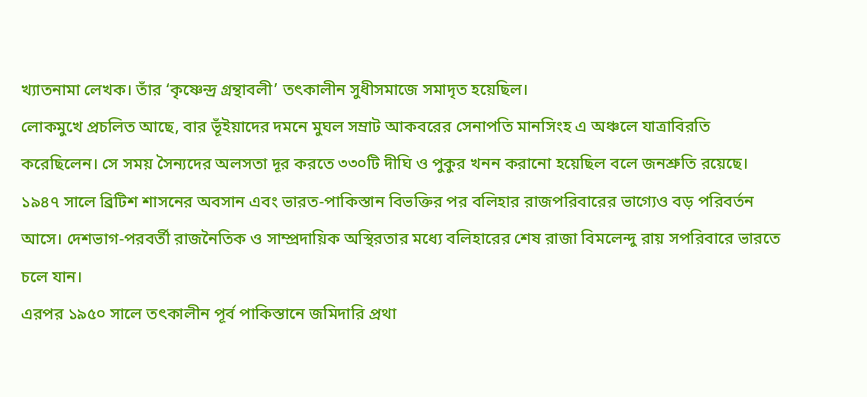খ্যাতনামা লেখক। তাঁর ‘কৃষ্ণেন্দ্র গ্রন্থাবলী’ তৎকালীন সুধীসমাজে সমাদৃত হয়েছিল।
লোকমুখে প্রচলিত আছে, বার ভূঁইয়াদের দমনে মুঘল সম্রাট আকবরের সেনাপতি মানসিংহ এ অঞ্চলে যাত্রাবিরতি করেছিলেন। সে সময় সৈন্যদের অলসতা দূর করতে ৩৩০টি দীঘি ও পুকুর খনন করানো হয়েছিল বলে জনশ্রুতি রয়েছে।
১৯৪৭ সালে ব্রিটিশ শাসনের অবসান এবং ভারত-পাকিস্তান বিভক্তির পর বলিহার রাজপরিবারের ভাগ্যেও বড় পরিবর্তন আসে। দেশভাগ-পরবর্তী রাজনৈতিক ও সাম্প্রদায়িক অস্থিরতার মধ্যে বলিহারের শেষ রাজা বিমলেন্দু রায় সপরিবারে ভারতে চলে যান।
এরপর ১৯৫০ সালে তৎকালীন পূর্ব পাকিস্তানে জমিদারি প্রথা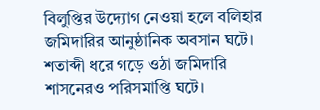বিলুপ্তির উদ্যোগ নেওয়া হলে বলিহার জমিদারির আনুষ্ঠানিক অবসান ঘটে। শতাব্দী ধরে গড়ে ওঠা জমিদারি শাসনেরও পরিসমাপ্তি ঘটে।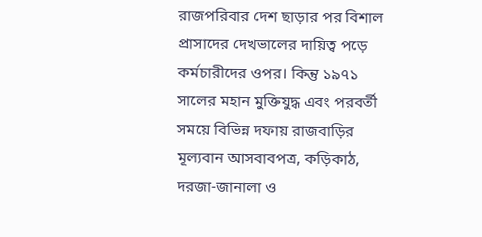রাজপরিবার দেশ ছাড়ার পর বিশাল প্রাসাদের দেখভালের দায়িত্ব পড়ে কর্মচারীদের ওপর। কিন্তু ১৯৭১ সালের মহান মুক্তিযুদ্ধ এবং পরবর্তী সময়ে বিভিন্ন দফায় রাজবাড়ির মূল্যবান আসবাবপত্র, কড়িকাঠ, দরজা-জানালা ও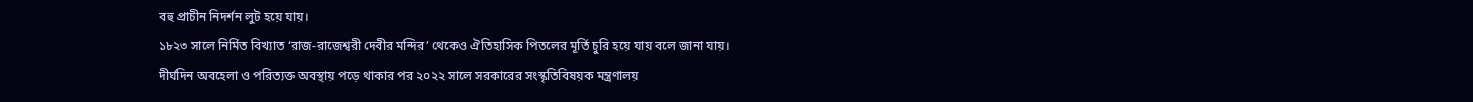বহু প্রাচীন নিদর্শন লুট হয়ে যায়।
১৮২৩ সালে নির্মিত বিখ্যাত ‘রাজ-রাজেশ্বরী দেবীর মন্দির’ থেকেও ঐতিহাসিক পিতলের মূর্তি চুরি হয়ে যায় বলে জানা যায়।
দীর্ঘদিন অবহেলা ও পরিত্যক্ত অবস্থায় পড়ে থাকার পর ২০২২ সালে সরকারের সংস্কৃতিবিষয়ক মন্ত্রণালয়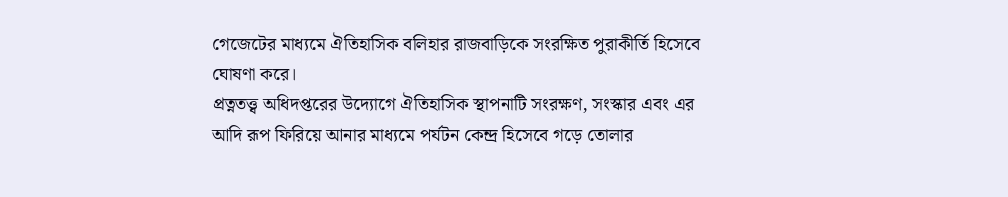গেজেটের মাধ্যমে ঐতিহাসিক বলিহার রাজবাড়িকে সংরক্ষিত পুরাকীর্তি হিসেবে ঘোষণা করে।
প্রত্নতত্ত্ব অধিদপ্তরের উদ্যোগে ঐতিহাসিক স্থাপনাটি সংরক্ষণ, সংস্কার এবং এর আদি রূপ ফিরিয়ে আনার মাধ্যমে পর্যটন কেন্দ্র হিসেবে গড়ে তোলার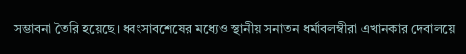সম্ভাবনা তৈরি হয়েছে। ধ্বংসাবশেষের মধ্যেও স্থানীয় সনাতন ধর্মাবলম্বীরা এখানকার দেবালয়ে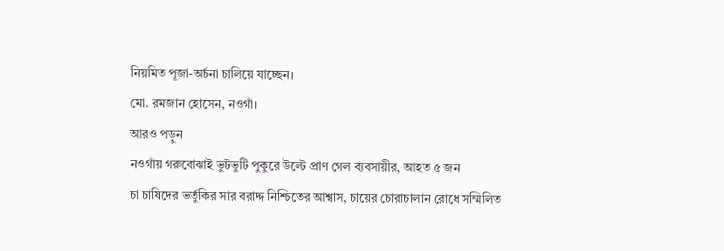নিয়মিত পূজা-অর্চনা চালিয়ে যাচ্ছেন।
মো. রমজান হোসেন, নওগাঁ।
আরও পড়ুন
নওগাঁয় গরুবোঝাই ভুটভুটি পুকুরে উল্টে প্রাণ গেল ব্যবসায়ীর, আহত ৫ জন
চা চাষিদের ভর্তুকির সার বরাদ্দ নিশ্চিতের আশ্বাস, চায়ের চোরাচালান রোধে সম্মিলিত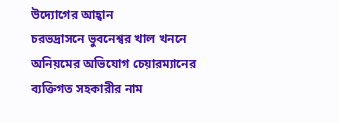উদ্যোগের আহ্বান
চরভদ্রাসনে ভুবনেশ্বর খাল খননে অনিয়মের অভিযোগ চেয়ারম্যানের ব্যক্তিগত সহকারীর নাম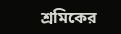শ্রমিকের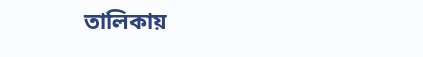তালিকায়